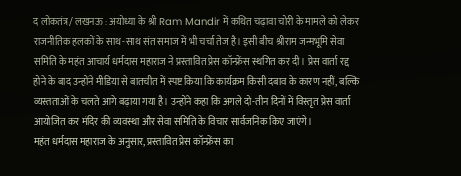द लोकतंत्र/ लखनऊ : अयोध्या के श्री Ram Mandir में कथित चढ़ावा चोरी के मामले को लेकर राजनीतिक हलकों के साथ-साथ संत समाज में भी चर्चा तेज है। इसी बीच श्रीराम जन्मभूमि सेवा समिति के महंत आचार्य धर्मदास महाराज ने प्रस्तावित प्रेस कॉन्फ्रेंस स्थगित कर दी। प्रेस वार्ता रद्द होने के बाद उन्होंने मीडिया से बातचीत में स्पष्ट किया कि कार्यक्रम किसी दबाव के कारण नहीं, बल्कि व्यस्तताओं के चलते आगे बढ़ाया गया है। उन्होंने कहा कि अगले दो-तीन दिनों में विस्तृत प्रेस वार्ता आयोजित कर मंदिर की व्यवस्था और सेवा समिति के विचार सार्वजनिक किए जाएंगे।
महंत धर्मदास महाराज के अनुसार, प्रस्तावित प्रेस कॉन्फ्रेंस का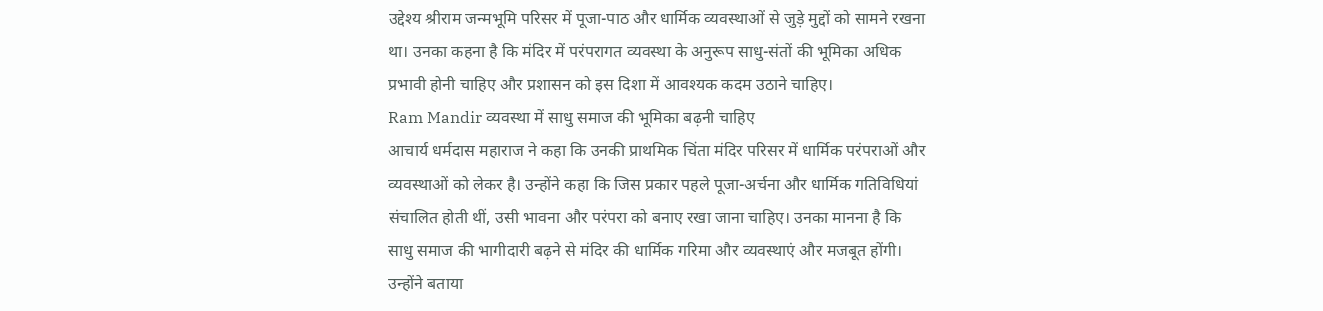उद्देश्य श्रीराम जन्मभूमि परिसर में पूजा-पाठ और धार्मिक व्यवस्थाओं से जुड़े मुद्दों को सामने रखना था। उनका कहना है कि मंदिर में परंपरागत व्यवस्था के अनुरूप साधु-संतों की भूमिका अधिक प्रभावी होनी चाहिए और प्रशासन को इस दिशा में आवश्यक कदम उठाने चाहिए।
Ram Mandir व्यवस्था में साधु समाज की भूमिका बढ़नी चाहिए
आचार्य धर्मदास महाराज ने कहा कि उनकी प्राथमिक चिंता मंदिर परिसर में धार्मिक परंपराओं और व्यवस्थाओं को लेकर है। उन्होंने कहा कि जिस प्रकार पहले पूजा-अर्चना और धार्मिक गतिविधियां संचालित होती थीं, उसी भावना और परंपरा को बनाए रखा जाना चाहिए। उनका मानना है कि साधु समाज की भागीदारी बढ़ने से मंदिर की धार्मिक गरिमा और व्यवस्थाएं और मजबूत होंगी।
उन्होंने बताया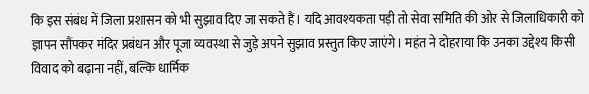कि इस संबंध में जिला प्रशासन को भी सुझाव दिए जा सकते हैं। यदि आवश्यकता पड़ी तो सेवा समिति की ओर से जिलाधिकारी को ज्ञापन सौंपकर मंदिर प्रबंधन और पूजा व्यवस्था से जुड़े अपने सुझाव प्रस्तुत किए जाएंगे। महंत ने दोहराया कि उनका उद्देश्य किसी विवाद को बढ़ाना नहीं, बल्कि धार्मिक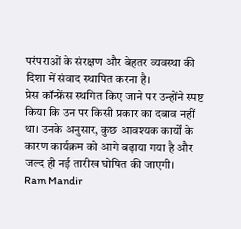परंपराओं के संरक्षण और बेहतर व्यवस्था की दिशा में संवाद स्थापित करना है।
प्रेस कॉन्फ्रेंस स्थगित किए जाने पर उन्होंने स्पष्ट किया कि उन पर किसी प्रकार का दबाव नहीं था। उनके अनुसार, कुछ आवश्यक कार्यों के कारण कार्यक्रम को आगे बढ़ाया गया है और जल्द ही नई तारीख घोषित की जाएगी।
Ram Mandir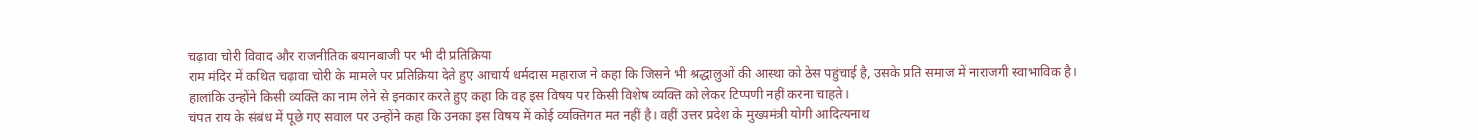चढ़ावा चोरी विवाद और राजनीतिक बयानबाजी पर भी दी प्रतिक्रिया
राम मंदिर में कथित चढ़ावा चोरी के मामले पर प्रतिक्रिया देते हुए आचार्य धर्मदास महाराज ने कहा कि जिसने भी श्रद्धालुओं की आस्था को ठेस पहुंचाई है, उसके प्रति समाज में नाराजगी स्वाभाविक है। हालांकि उन्होंने किसी व्यक्ति का नाम लेने से इनकार करते हुए कहा कि वह इस विषय पर किसी विशेष व्यक्ति को लेकर टिप्पणी नहीं करना चाहते।
चंपत राय के संबंध में पूछे गए सवाल पर उन्होंने कहा कि उनका इस विषय में कोई व्यक्तिगत मत नहीं है। वहीं उत्तर प्रदेश के मुख्यमंत्री योगी आदित्यनाथ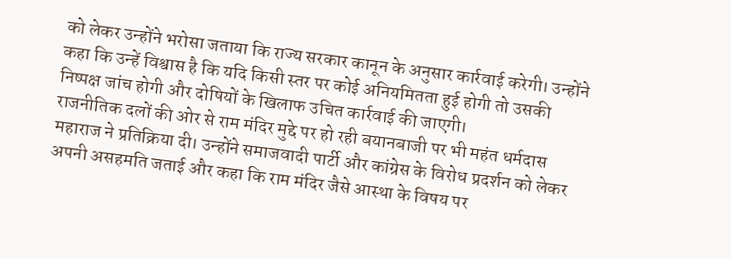को लेकर उन्होंने भरोसा जताया कि राज्य सरकार कानून के अनुसार कार्रवाई करेगी। उन्होंने कहा कि उन्हें विश्वास है कि यदि किसी स्तर पर कोई अनियमितता हुई होगी तो उसकी निष्पक्ष जांच होगी और दोषियों के खिलाफ उचित कार्रवाई की जाएगी।
राजनीतिक दलों की ओर से राम मंदिर मुद्दे पर हो रही बयानबाजी पर भी महंत धर्मदास महाराज ने प्रतिक्रिया दी। उन्होंने समाजवादी पार्टी और कांग्रेस के विरोध प्रदर्शन को लेकर अपनी असहमति जताई और कहा कि राम मंदिर जैसे आस्था के विषय पर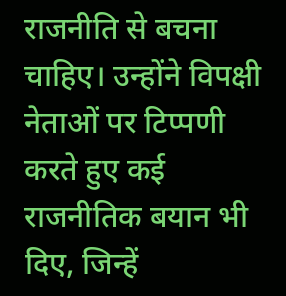राजनीति से बचना चाहिए। उन्होंने विपक्षी नेताओं पर टिप्पणी करते हुए कई राजनीतिक बयान भी दिए, जिन्हें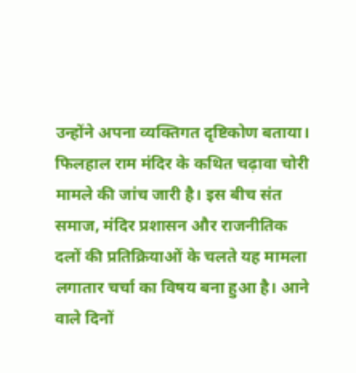उन्होंने अपना व्यक्तिगत दृष्टिकोण बताया।
फिलहाल राम मंदिर के कथित चढ़ावा चोरी मामले की जांच जारी है। इस बीच संत समाज, मंदिर प्रशासन और राजनीतिक दलों की प्रतिक्रियाओं के चलते यह मामला लगातार चर्चा का विषय बना हुआ है। आने वाले दिनों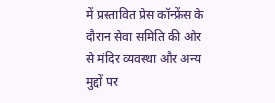में प्रस्तावित प्रेस कॉन्फ्रेंस के दौरान सेवा समिति की ओर से मंदिर व्यवस्था और अन्य मुद्दों पर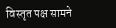विस्तृत पक्ष सामने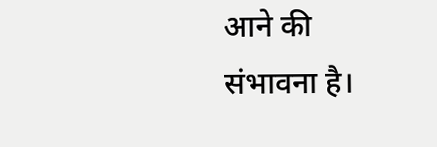आने की संभावना है।